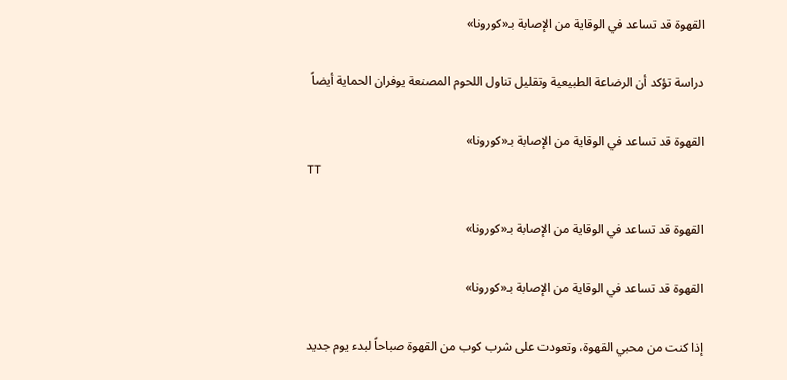القهوة قد تساعد في الوقاية من الإصابة بـ«كورونا»

دراسة تؤكد أن الرضاعة الطبيعية وتقليل تناول اللحوم المصنعة يوفران الحماية أيضاً

القهوة قد تساعد في الوقاية من الإصابة بـ«كورونا»
TT

القهوة قد تساعد في الوقاية من الإصابة بـ«كورونا»

القهوة قد تساعد في الوقاية من الإصابة بـ«كورونا»

إذا كنت من محبي القهوة، وتعودت على شرب كوب من القهوة صباحاً لبدء يوم جديد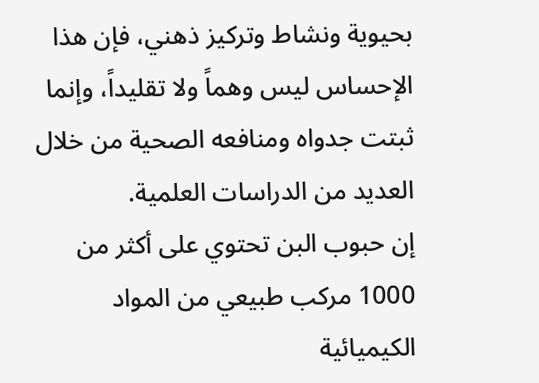بحيوية ونشاط وتركيز ذهني، فإن هذا الإحساس ليس وهماً ولا تقليداً، وإنما ثبتت جدواه ومنافعه الصحية من خلال العديد من الدراسات العلمية.
إن حبوب البن تحتوي على أكثر من 1000 مركب طبيعي من المواد الكيميائية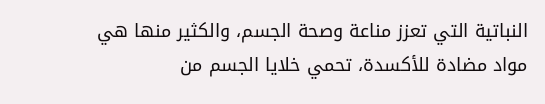النباتية التي تعزز مناعة وصحة الجسم، والكثير منها هي مواد مضادة للأكسدة، تحمي خلايا الجسم من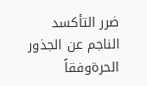ضرر التأكسد الناجم عن الجذور الحرةوفقاً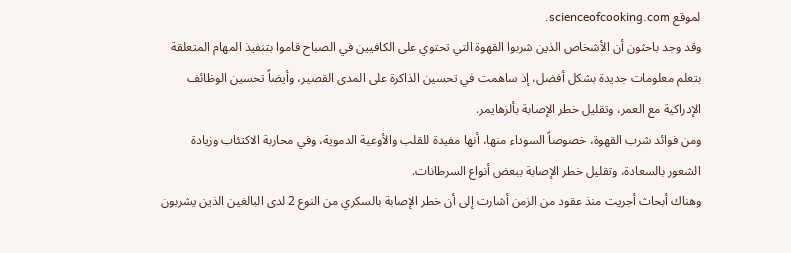لموقع scienceofcooking.com.
وقد وجد باحثون أن الأشخاص الذين شربوا القهوة التي تحتوي على الكافيين في الصباح قاموا بتنفيذ المهام المتعلقة بتعلم معلومات جديدة بشكل أفضل، إذ ساهمت في تحسين الذاكرة على المدى القصير، وأيضاً تحسين الوظائف الإدراكية مع العمر، وتقليل خطر الإصابة بألزهايمر.
ومن فوائد شرب القهوة، خصوصاً السوداء منها، أنها مفيدة للقلب والأوعية الدموية، وفي محاربة الاكتئاب وزيادة الشعور بالسعادة، وتقليل خطر الإصابة ببعض أنواع السرطانات.
وهناك أبحاث أجريت منذ عقود من الزمن أشارت إلى أن خطر الإصابة بالسكري من النوع 2 لدى البالغين الذين يشربون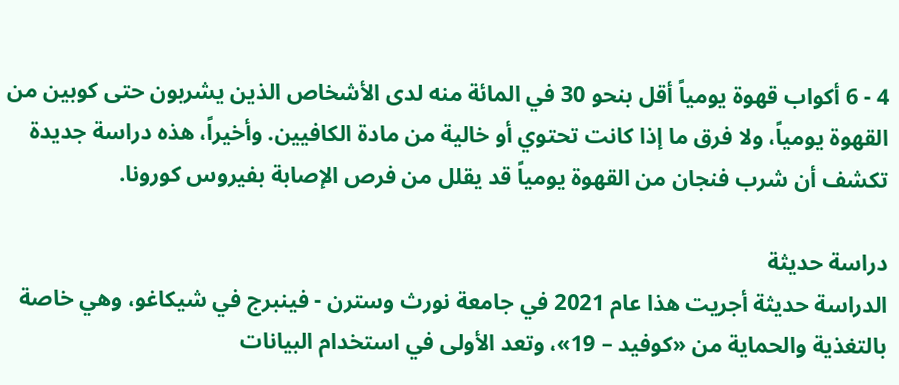4 - 6 أكواب قهوة يومياً أقل بنحو 30 في المائة منه لدى الأشخاص الذين يشربون حتى كوبين من القهوة يومياً، ولا فرق ما إذا كانت تحتوي أو خالية من مادة الكافيين. وأخيراً، هذه دراسة جديدة تكشف أن شرب فنجان من القهوة يومياً قد يقلل من فرص الإصابة بفيروس كورونا.

دراسة حديثة
الدراسة حديثة أجريت هذا عام 2021 في جامعة نورث وسترن - فينبرج في شيكاغو، وهي خاصة بالتغذية والحماية من «كوفيد – 19»، وتعد الأولى في استخدام البيانات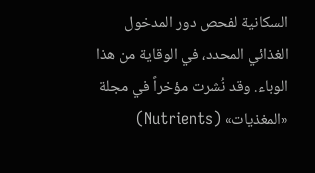السكانية لفحص دور المدخول الغذائي المحدد، في الوقاية من هذا الوباء. وقد نُشرت مؤخراً في مجلة «المغذيات» (Nutrients)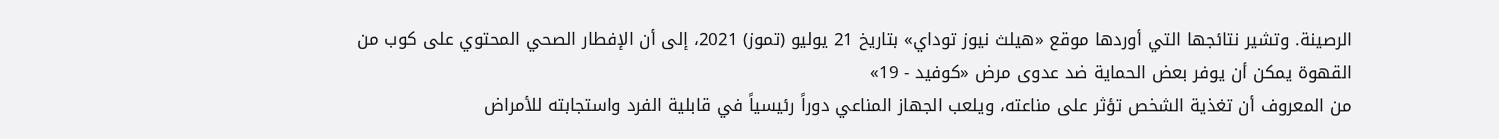الرصينة. وتشير نتائجها التي أوردها موقع «هيلث نيوز توداي» بتاريخ 21 يوليو (تموز) 2021، إلى أن الإفطار الصحي المحتوي على كوب من القهوة يمكن أن يوفر بعض الحماية ضد عدوى مرض «كوفيد - 19»
من المعروف أن تغذية الشخص تؤثر على مناعته، ويلعب الجهاز المناعي دوراً رئيسياً في قابلية الفرد واستجابته للأمراض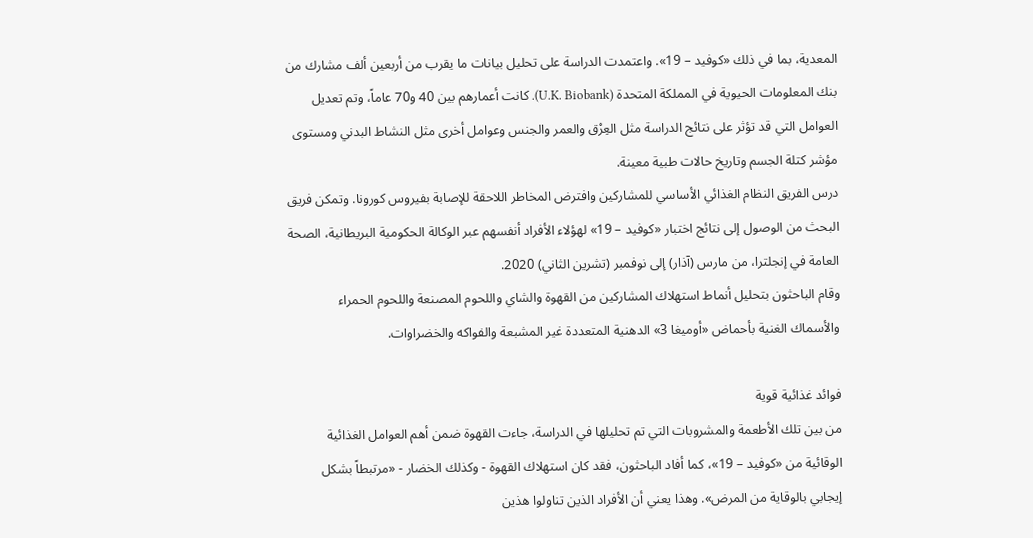المعدية، بما في ذلك «كوفيد – 19». واعتمدت الدراسة على تحليل بيانات ما يقرب من أربعين ألف مشارك من بنك المعلومات الحيوية في المملكة المتحدة (U.K. Biobank). كانت أعمارهم بين 40 و70 عاماً، وتم تعديل العوامل التي قد تؤثر على نتائج الدراسة مثل العِرْق والعمر والجنس وعوامل أخرى مثل النشاط البدني ومستوى مؤشر كتلة الجسم وتاريخ حالات طبية معينة.
درس الفريق النظام الغذائي الأساسي للمشاركين وافترض المخاطر اللاحقة للإصابة بفيروس كورونا. وتمكن فريق البحث من الوصول إلى نتائج اختبار «كوفيد – 19» لهؤلاء الأفراد أنفسهم عبر الوكالة الحكومية البريطانية، الصحة العامة في إنجلترا، من مارس (آذار) إلى نوفمبر (تشرين الثاني) 2020.
وقام الباحثون بتحليل أنماط استهلاك المشاركين من القهوة والشاي واللحوم المصنعة واللحوم الحمراء والأسماك الغنية بأحماض «أوميغا 3» الدهنية المتعددة غير المشبعة والفواكه والخضراوات.

فوائد غذائية قوية
من بين تلك الأطعمة والمشروبات التي تم تحليلها في الدراسة، جاءت القهوة ضمن أهم العوامل الغذائية الوقائية من «كوفيد – 19»، كما أفاد الباحثون، فقد كان استهلاك القهوة - وكذلك الخضار - «مرتبطاً بشكل إيجابي بالوقاية من المرض». وهذا يعني أن الأفراد الذين تناولوا هذين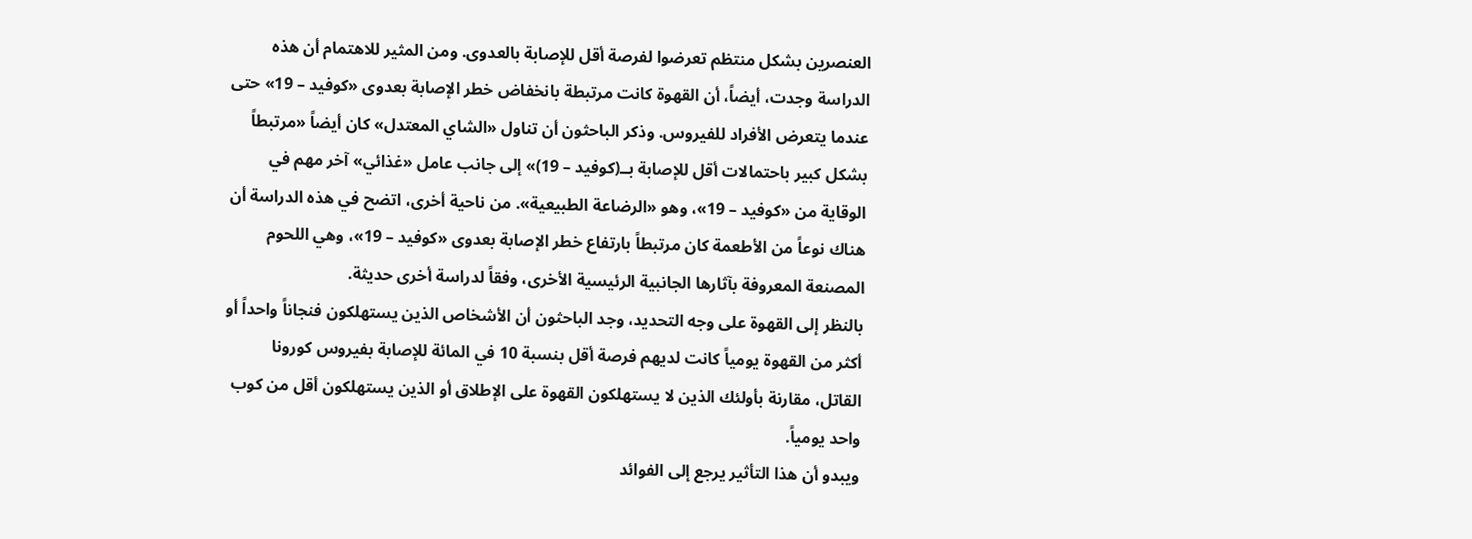العنصرين بشكل منتظم تعرضوا لفرصة أقل للإصابة بالعدوى. ومن المثير للاهتمام أن هذه الدراسة وجدت، أيضاً، أن القهوة كانت مرتبطة بانخفاض خطر الإصابة بعدوى «كوفيد – 19» حتى عندما يتعرض الأفراد للفيروس. وذكر الباحثون أن تناول «الشاي المعتدل» كان أيضاً «مرتبطاً بشكل كبير باحتمالات أقل للإصابة بــ(كوفيد – 19)» إلى جانب عامل «غذائي» آخر مهم في الوقاية من «كوفيد – 19»، وهو «الرضاعة الطبيعية». من ناحية أخرى، اتضح في هذه الدراسة أن هناك نوعاً من الأطعمة كان مرتبطاً بارتفاع خطر الإصابة بعدوى «كوفيد – 19»، وهي اللحوم المصنعة المعروفة بآثارها الجانبية الرئيسية الأخرى، وفقاً لدراسة أخرى حديثة.
بالنظر إلى القهوة على وجه التحديد، وجد الباحثون أن الأشخاص الذين يستهلكون فنجاناً واحداً أو أكثر من القهوة يومياً كانت لديهم فرصة أقل بنسبة 10 في المائة للإصابة بفيروس كورونا القاتل، مقارنة بأولئك الذين لا يستهلكون القهوة على الإطلاق أو الذين يستهلكون أقل من كوب واحد يومياً.
ويبدو أن هذا التأثير يرجع إلى الفوائد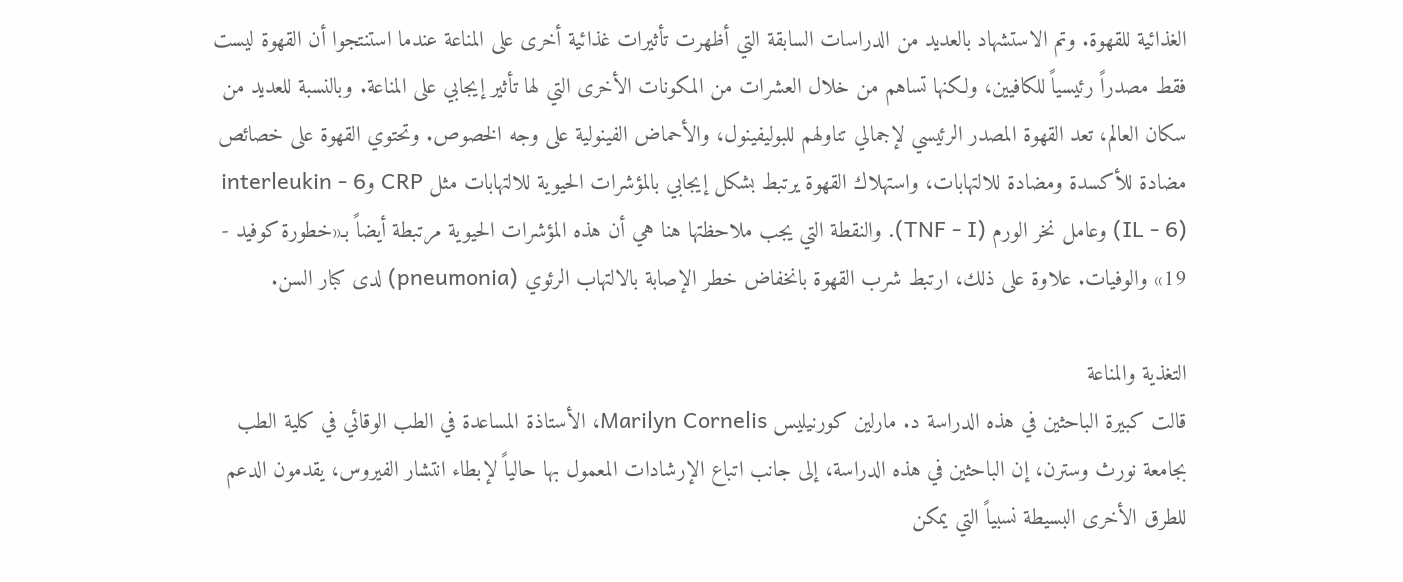الغذائية للقهوة. وتم الاستشهاد بالعديد من الدراسات السابقة التي أظهرت تأثيرات غذائية أخرى على المناعة عندما استنتجوا أن القهوة ليست فقط مصدراً رئيسياً للكافيين، ولكنها تساهم من خلال العشرات من المكونات الأخرى التي لها تأثير إيجابي على المناعة. وبالنسبة للعديد من سكان العالم، تعد القهوة المصدر الرئيسي لإجمالي تناولهم للبوليفينول، والأحماض الفينولية على وجه الخصوص. وتحتوي القهوة على خصائص مضادة للأكسدة ومضادة للالتهابات، واستهلاك القهوة يرتبط بشكل إيجابي بالمؤشرات الحيوية للالتهابات مثل CRP وinterleukin - 6 (IL - 6) وعامل نخر الورم (TNF - I). والنقطة التي يجب ملاحظتها هنا هي أن هذه المؤشرات الحيوية مرتبطة أيضاً بـ«خطورة كوفيد - 19» والوفيات. علاوة على ذلك، ارتبط شرب القهوة بانخفاض خطر الإصابة بالالتهاب الرئوي (pneumonia) لدى كبار السن.

التغذية والمناعة
قالت كبيرة الباحثين في هذه الدراسة د. مارلين كورنيليس Marilyn Cornelis، الأستاذة المساعدة في الطب الوقائي في كلية الطب بجامعة نورث وسترن، إن الباحثين في هذه الدراسة، إلى جانب اتباع الإرشادات المعمول بها حالياً لإبطاء انتشار الفيروس، يقدمون الدعم للطرق الأخرى البسيطة نسبياً التي يمكن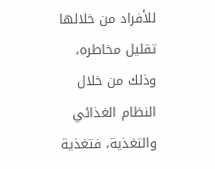للأفراد من خلالها تقليل مخاطره، وذلك من خلال النظام الغذائي والتغذية، فتغذية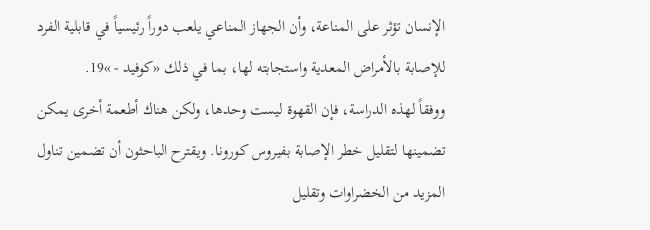الإنسان تؤثر على المناعة، وأن الجهاز المناعي يلعب دوراً رئيسياً في قابلية الفرد للإصابة بالأمراض المعدية واستجابته لها، بما في ذلك «كوفيد - »19.
ووفقاً لهذه الدراسة، فإن القهوة ليست وحدها، ولكن هناك أطعمة أخرى يمكن تضمينها لتقليل خطر الإصابة بفيروس كورونا. ويقترح الباحثون أن تضمين تناول المزيد من الخضراوات وتقليل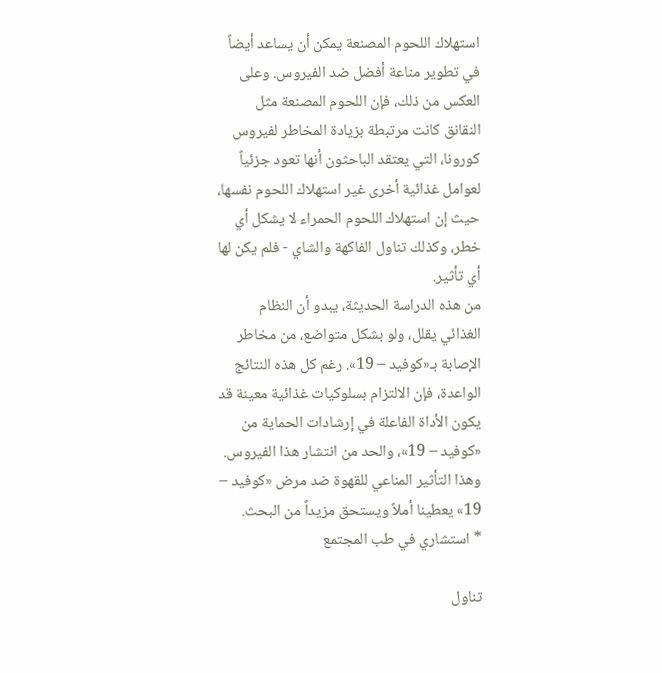استهلاك اللحوم المصنعة يمكن أن يساعد أيضاً في تطوير مناعة أفضل ضد الفيروس. وعلى العكس من ذلك، فإن اللحوم المصنعة مثل النقانق كانت مرتبطة بزيادة المخاطر لفيروس كورونا، التي يعتقد الباحثون أنها تعود جزئياً لعوامل غذائية أخرى غير استهلاك اللحوم نفسها، حيث إن استهلاك اللحوم الحمراء لا يشكل أي خطر، وكذلك تناول الفاكهة والشاي - فلم يكن لها أي تأثير.
من هذه الدراسة الحديثة، يبدو أن النظام الغذائي يقلل، ولو بشكل متواضع، من مخاطر الإصابة بـ«كوفيد – 19». رغم كل هذه النتائج الواعدة، فإن الالتزام بسلوكيات غذائية معينة قد يكون الأداة الفاعلة في إرشادات الحماية من «كوفيد – 19»، والحد من انتشار هذا الفيروس. وهذا التأثير المناعي للقهوة ضد مرض «كوفيد – 19» يعطينا أملاً ويستحق مزيداً من البحث.
* استشاري في طب المجتمع

تناول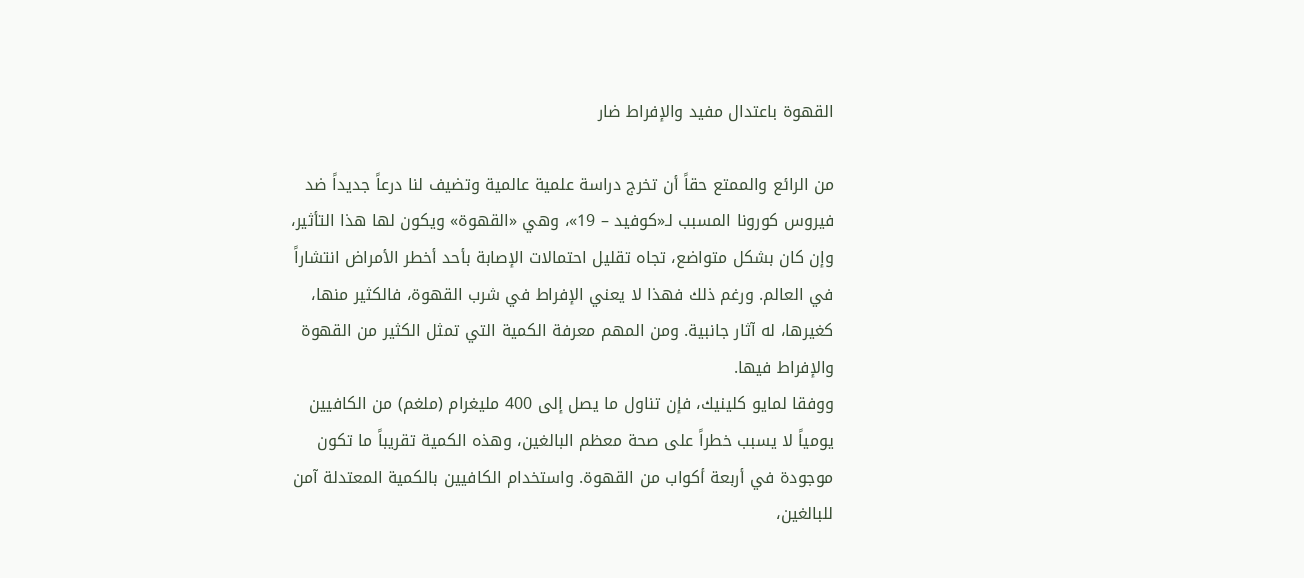القهوة باعتدال مفيد والإفراط ضار

من الرائع والممتع حقاً أن تخرج دراسة علمية عالمية وتضيف لنا درعاً جديداً ضد فيروس كورونا المسبب لـ«كوفيد – 19»، وهي «القهوة» ويكون لها هذا التأثير، وإن كان بشكل متواضع، تجاه تقليل احتمالات الإصابة بأحد أخطر الأمراض انتشاراً في العالم. ورغم ذلك فهذا لا يعني الإفراط في شرب القهوة، فالكثير منها، كغيرها، له آثار جانبية. ومن المهم معرفة الكمية التي تمثل الكثير من القهوة والإفراط فيها.
ووفقا لمايو كلينيك، فإن تناول ما يصل إلى 400 مليغرام (ملغم) من الكافيين يومياً لا يسبب خطراً على صحة معظم البالغين، وهذه الكمية تقريباً ما تكون موجودة في أربعة أكواب من القهوة. واستخدام الكافيين بالكمية المعتدلة آمن للبالغين،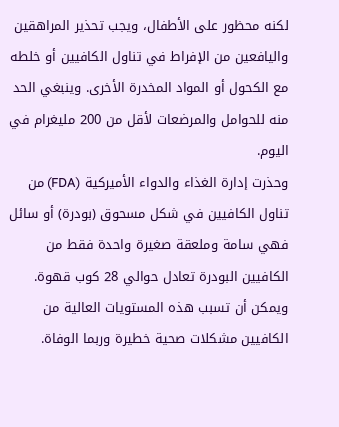لكنه محظور على الأطفال، ويجب تحذير المراهقين واليافعين من الإفراط في تناول الكافيين أو خلطه مع الكحول أو المواد المخدرة الأخرى. وينبغي الحد منه للحوامل والمرضعات لأقل من 200 مليغرام في اليوم.
وحذرت إدارة الغذاء والدواء الأميركية (FDA) من تناول الكافيين في شكل مسحوق (بودرة) أو سائل فهي سامة وملعقة صغيرة واحدة فقط من الكافيين البودرة تعادل حوالي 28 كوب قهوة. ويمكن أن تسبب هذه المستويات العالية من الكافيين مشكلات صحية خطيرة وربما الوفاة.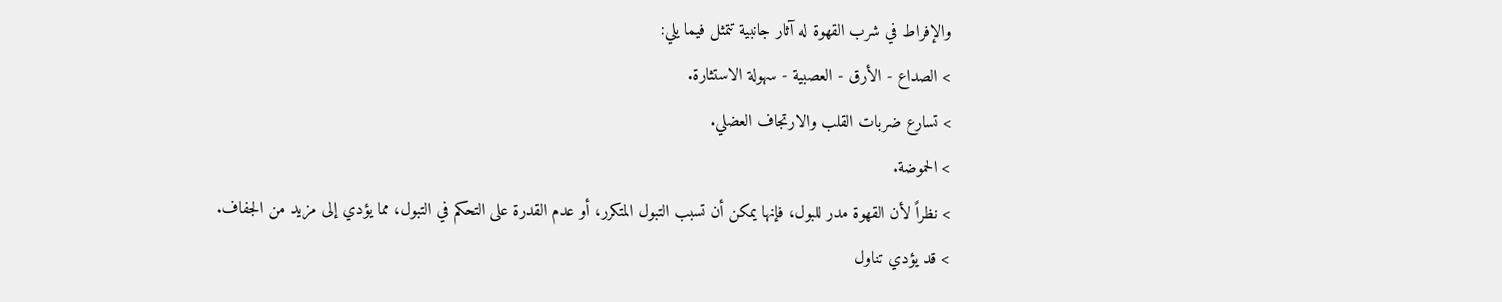والإفراط في شرب القهوة له آثار جانبية تتمثل فيما يلي:
> الصداع - الأرق - العصبية - سهولة الاستثارة.
> تسارع ضربات القلب والارتجاف العضلي.
> الحموضة.
> نظراً لأن القهوة مدر للبول، فإنها يمكن أن تسبب التبول المتكرر، أو عدم القدرة على التحكم في التبول، مما يؤدي إلى مزيد من الجفاف.
> قد يؤدي تناول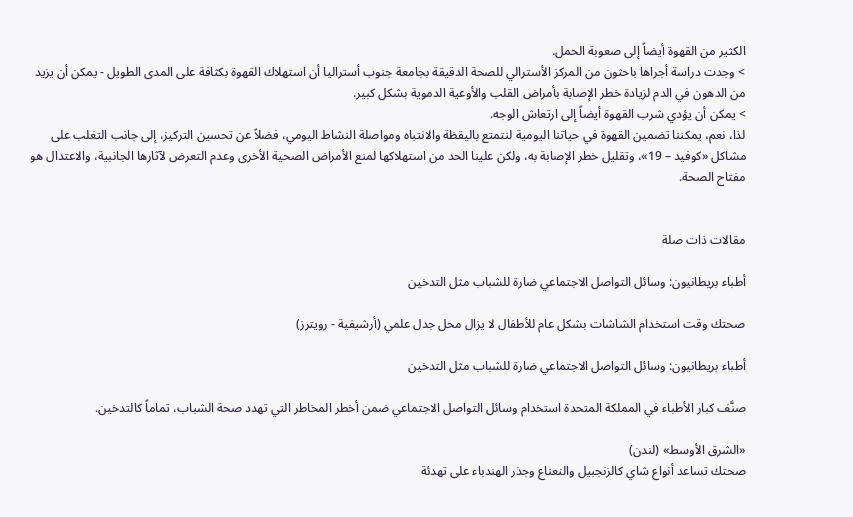الكثير من القهوة أيضاً إلى صعوبة الحمل.
> وجدت دراسة أجراها باحثون من المركز الأسترالي للصحة الدقيقة بجامعة جنوب أستراليا أن استهلاك القهوة بكثافة على المدى الطويل - يمكن أن يزيد من الدهون في الدم لزيادة خطر الإصابة بأمراض القلب والأوعية الدموية بشكل كبير.
> يمكن أن يؤدي شرب القهوة أيضاً إلى ارتعاش الوجه.
لذا، نعم، يمكننا تضمين القهوة في حياتنا اليومية لنتمتع باليقظة والانتباه ومواصلة النشاط اليومي، فضلاً عن تحسين التركيز، إلى جانب التغلب على مشاكل «كوفيد – 19»، وتقليل خطر الإصابة به، ولكن علينا الحد من استهلاكها لمنع الأمراض الصحية الأخرى وعدم التعرض لآثارها الجانبية، والاعتدال هو مفتاح الصحة.


مقالات ذات صلة

أطباء بريطانيون: وسائل التواصل الاجتماعي ضارة للشباب مثل التدخين

صحتك وقت استخدام الشاشات بشكل عام للأطفال لا يزال محل جدل علمي (أرشيفية - رويترز)

أطباء بريطانيون: وسائل التواصل الاجتماعي ضارة للشباب مثل التدخين

صنَّف كبار الأطباء في المملكة المتحدة استخدام وسائل التواصل الاجتماعي ضمن أخطر المخاطر التي تهدد صحة الشباب، تماماً كالتدخين.

«الشرق الأوسط» (لندن)
صحتك تساعد أنواع شاي كالزنجبيل والنعناع وجذر الهندباء على تهدئة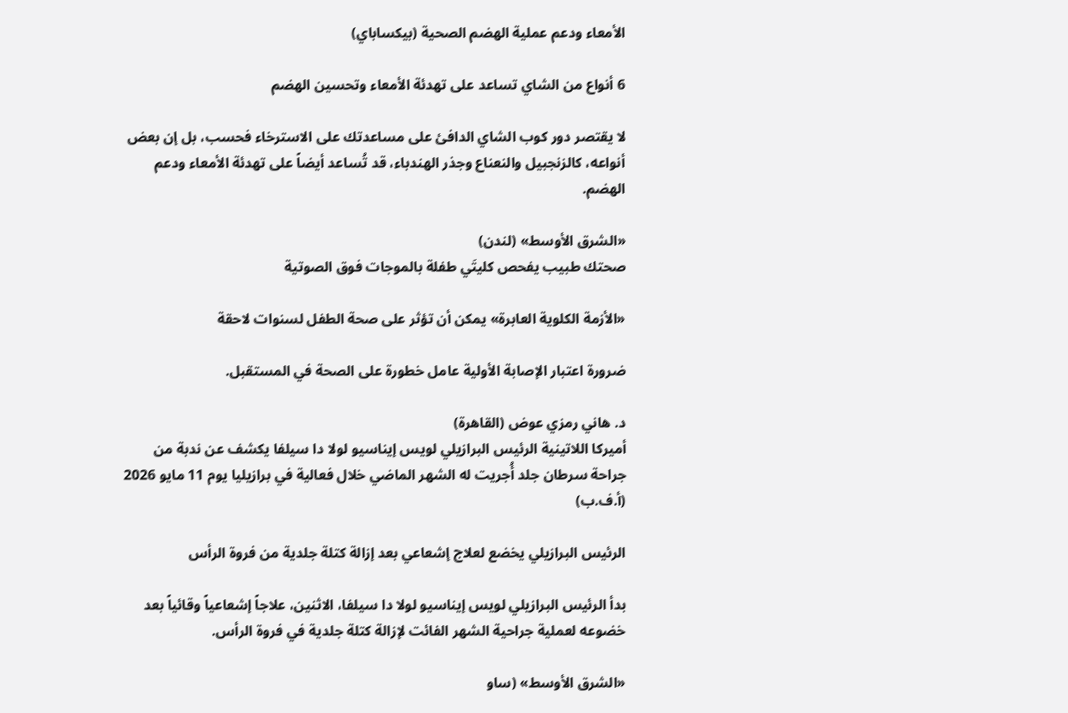الأمعاء ودعم عملية الهضم الصحية (بيكساباي)

6 أنواع من الشاي تساعد على تهدئة الأمعاء وتحسين الهضم

لا يقتصر دور كوب الشاي الدافئ على مساعدتك على الاسترخاء فحسب، بل إن بعض أنواعه، كالزنجبيل والنعناع وجذر الهندباء، قد تُساعد أيضاً على تهدئة الأمعاء ودعم الهضم.

«الشرق الأوسط» (لندن)
صحتك طبيب يفحص كليتَي طفلة بالموجات فوق الصوتية

«الأزمة الكلوية العابرة» يمكن أن تؤثر على صحة الطفل لسنوات لاحقة

ضرورة اعتبار الإصابة الأولية عامل خطورة على الصحة في المستقبل.

د. هاني رمزي عوض (القاهرة)
أميركا اللاتينية الرئيس البرازيلي لويس إيناسيو لولا دا سيلفا يكشف عن ندبة من جراحة سرطان جلد أُجريت له الشهر الماضي خلال فعالية في برازيليا يوم 11 مايو 2026 (أ.ف.ب)

الرئيس البرازيلي يخضع لعلاج إشعاعي بعد إزالة كتلة جلدية من فروة الرأس

بدأ الرئيس البرازيلي لويس إيناسيو لولا دا سيلفا، الاثنين، علاجاً إشعاعياً وقائياً بعد خضوعه لعملية جراحية الشهر الفائت لإزالة كتلة جلدية في فروة الرأس.

«الشرق الأوسط» (ساو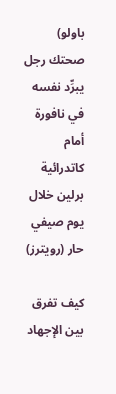باولو)
صحتك رجل يبرِّد نفسه في نافورة أمام كاتدرائية برلين خلال يوم صيفي حار (رويترز)

كيف تفرق بين الإجهاد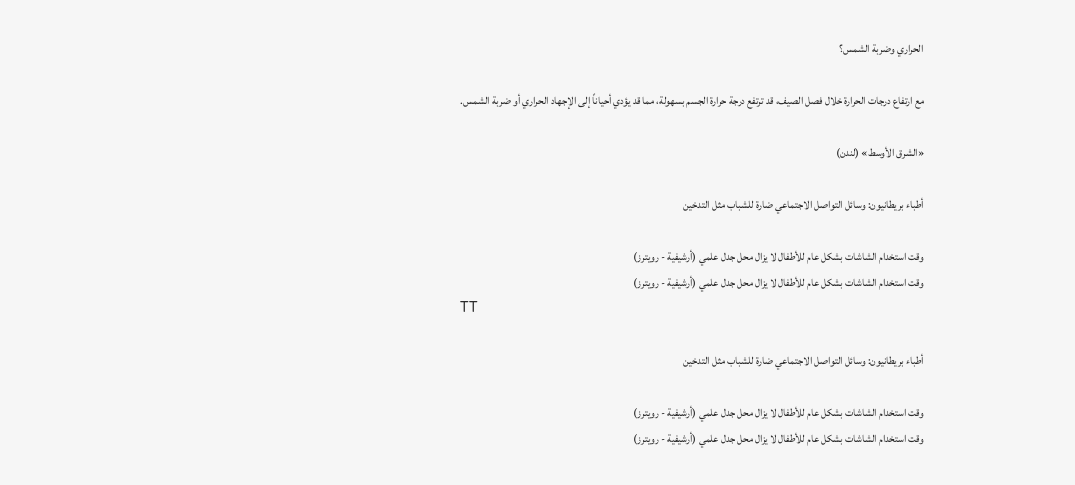الحراري وضربة الشمس؟

مع ارتفاع درجات الحرارة خلال فصل الصيف، قد ترتفع درجة حرارة الجسم بسهولة، مما قد يؤدي أحياناً إلى الإجهاد الحراري أو ضربة الشمس.

«الشرق الأوسط» (لندن)

أطباء بريطانيون: وسائل التواصل الاجتماعي ضارة للشباب مثل التدخين

وقت استخدام الشاشات بشكل عام للأطفال لا يزال محل جدل علمي (أرشيفية - رويترز)
وقت استخدام الشاشات بشكل عام للأطفال لا يزال محل جدل علمي (أرشيفية - رويترز)
TT

أطباء بريطانيون: وسائل التواصل الاجتماعي ضارة للشباب مثل التدخين

وقت استخدام الشاشات بشكل عام للأطفال لا يزال محل جدل علمي (أرشيفية - رويترز)
وقت استخدام الشاشات بشكل عام للأطفال لا يزال محل جدل علمي (أرشيفية - رويترز)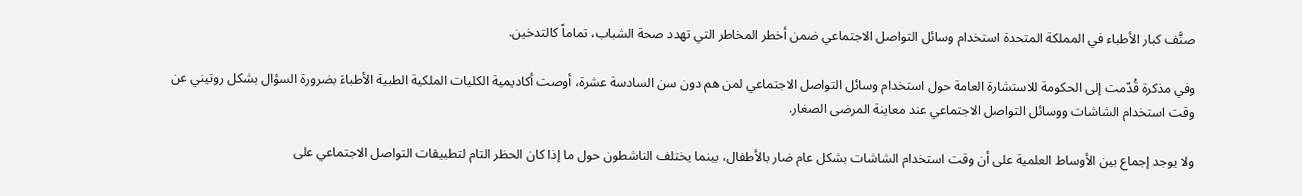صنَّف كبار الأطباء في المملكة المتحدة استخدام وسائل التواصل الاجتماعي ضمن أخطر المخاطر التي تهدد صحة الشباب، تماماً كالتدخين.

وفي مذكرة قُدّمت إلى الحكومة للاستشارة العامة حول استخدام وسائل التواصل الاجتماعي لمن هم دون سن السادسة عشرة، أوصت أكاديمية الكليات الملكية الطبية الأطباءَ بضرورة السؤال بشكل روتيني عن وقت استخدام الشاشات ووسائل التواصل الاجتماعي عند معاينة المرضى الصغار.

ولا يوجد إجماع بين الأوساط العلمية على أن وقت استخدام الشاشات بشكل عام ضار بالأطفال، بينما يختلف الناشطون حول ما إذا كان الحظر التام لتطبيقات التواصل الاجتماعي على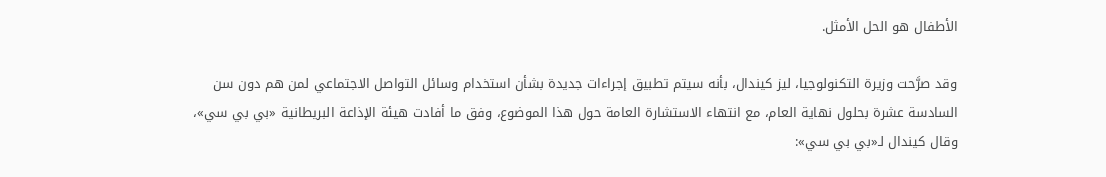الأطفال هو الحل الأمثل.

وقد صرَّحت وزيرة التكنولوجيا، ليز كيندال، بأنه سيتم تطبيق إجراءات جديدة بشأن استخدام وسائل التواصل الاجتماعي لمن هم دون سن السادسة عشرة بحلول نهاية العام، مع انتهاء الاستشارة العامة حول هذا الموضوع، وفق ما أفادت هيئة الإذاعة البريطانية «بي بي سي»، وقال كيندال لـ«بي بي سي»: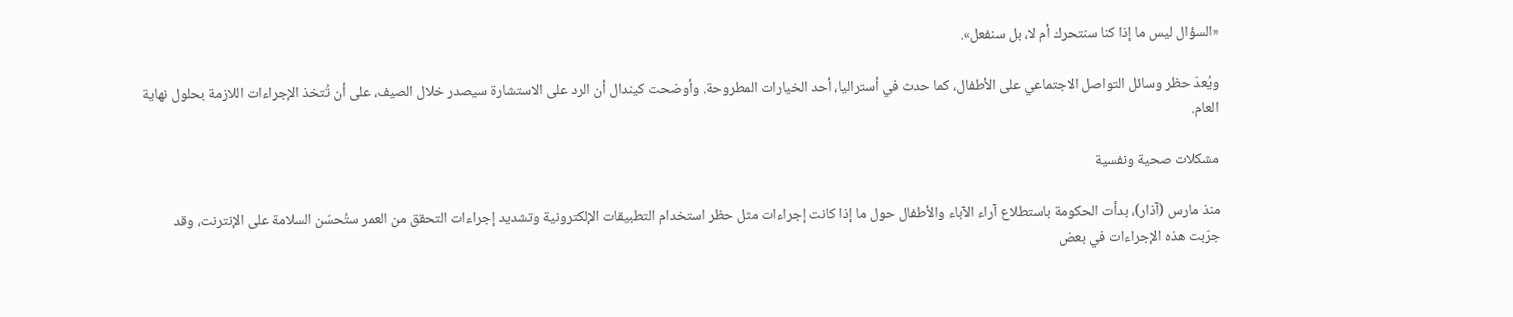«السؤال ليس ما إذا كنا سنتحرك أم لا، بل سنفعل».

ويُعدّ حظر وسائل التواصل الاجتماعي على الأطفال، كما حدث في أستراليا، أحد الخيارات المطروحة. وأوضحت كيندال أن الرد على الاستشارة سيصدر خلال الصيف، على أن تُتخذ الإجراءات اللازمة بحلول نهاية العام.

مشكلات صحية ونفسية

منذ مارس (آذار)، بدأت الحكومة باستطلاع آراء الآباء والأطفال حول ما إذا كانت إجراءات مثل حظر استخدام التطبيقات الإلكترونية وتشديد إجراءات التحقق من العمر ستُحسّن السلامة على الإنترنت، وقد جرّبت هذه الإجراءات في بعض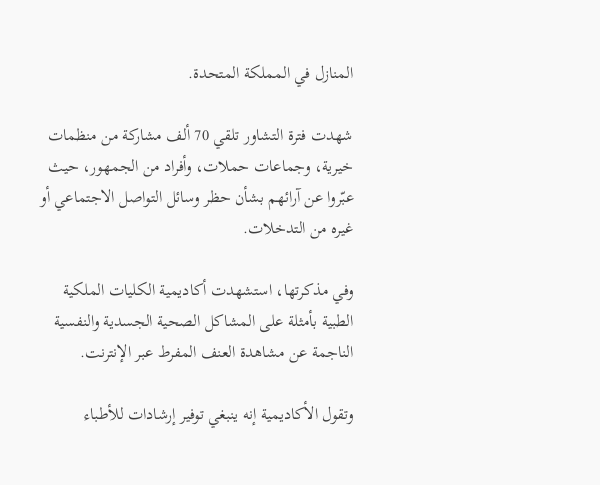المنازل في المملكة المتحدة.

شهدت فترة التشاور تلقي 70 ألف مشاركة من منظمات خيرية، وجماعات حملات، وأفراد من الجمهور، حيث عبّروا عن آرائهم بشأن حظر وسائل التواصل الاجتماعي أو غيره من التدخلات.

وفي مذكرتها، استشهدت أكاديمية الكليات الملكية الطبية بأمثلة على المشاكل الصحية الجسدية والنفسية الناجمة عن مشاهدة العنف المفرط عبر الإنترنت.

وتقول الأكاديمية إنه ينبغي توفير إرشادات للأطباء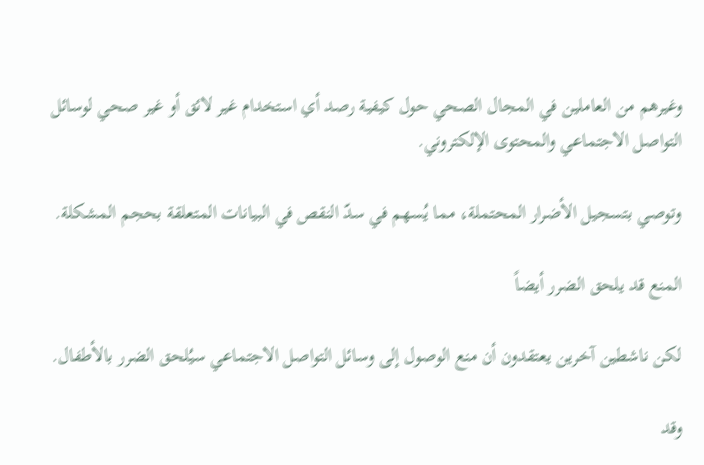وغيرهم من العاملين في المجال الصحي حول كيفية رصد أي استخدام غير لائق أو غير صحي لوسائل التواصل الاجتماعي والمحتوى الإلكتروني.

وتوصي بتسجيل الأضرار المحتملة، مما يُسهم في سدّ النقص في البيانات المتعلقة بحجم المشكلة.

المنع قد يلحق الضرر أيضاً

لكن ناشطين آخرين يعتقدون أن منع الوصول إلى وسائل التواصل الاجتماعي سيُلحق الضرر بالأطفال.

وقد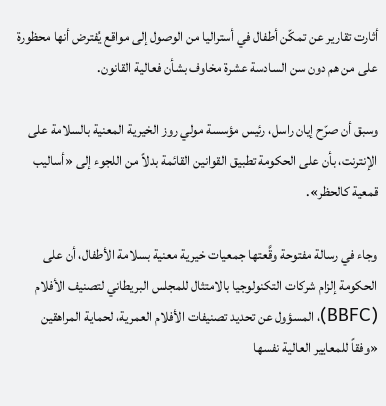أثارت تقارير عن تمكّن أطفال في أستراليا من الوصول إلى مواقع يُفترض أنها محظورة على من هم دون سن السادسة عشرة مخاوف بشأن فعالية القانون.

وسبق أن صرّح إيان راسل، رئيس مؤسسة مولي روز الخيرية المعنية بالسلامة على الإنترنت، بأن على الحكومة تطبيق القوانين القائمة بدلاً من اللجوء إلى «أساليب قمعية كالحظر».

وجاء في رسالة مفتوحة وقَّعتها جمعيات خيرية معنية بسلامة الأطفال، أن على الحكومة إلزام شركات التكنولوجيا بالامتثال للمجلس البريطاني لتصنيف الأفلام (BBFC)، المسؤول عن تحديد تصنيفات الأفلام العمرية، لحماية المراهقين «وفقاً للمعايير العالية نفسها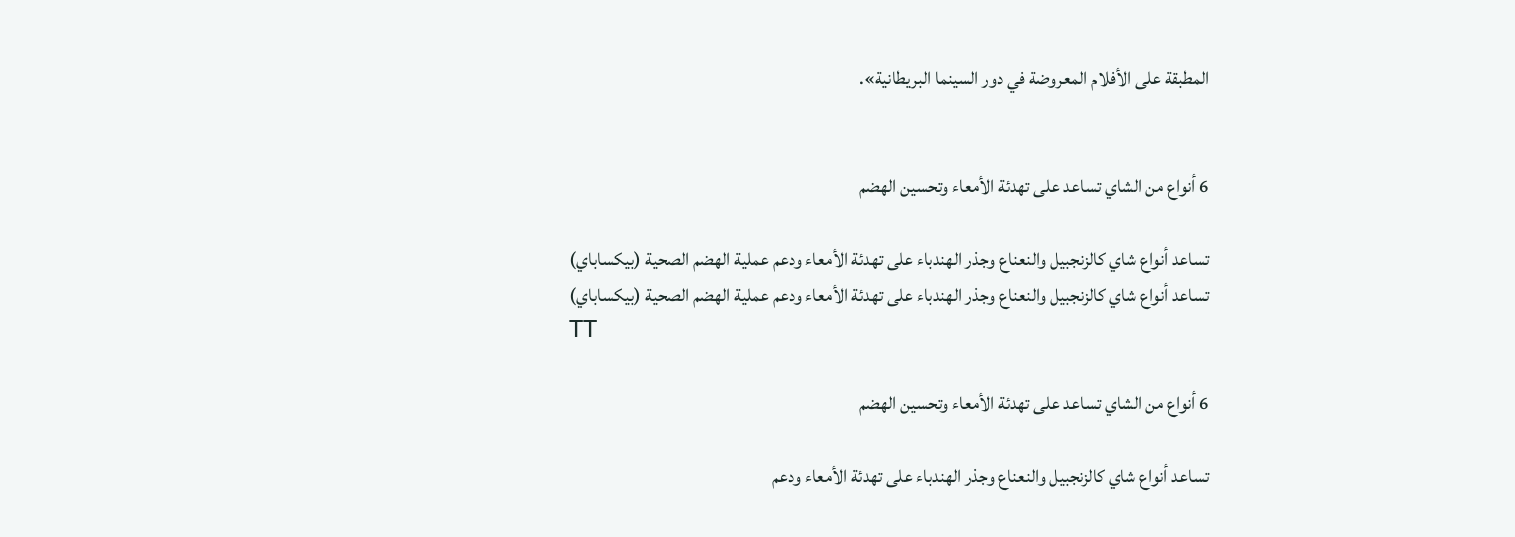المطبقة على الأفلام المعروضة في دور السينما البريطانية».


6 أنواع من الشاي تساعد على تهدئة الأمعاء وتحسين الهضم

تساعد أنواع شاي كالزنجبيل والنعناع وجذر الهندباء على تهدئة الأمعاء ودعم عملية الهضم الصحية (بيكساباي)
تساعد أنواع شاي كالزنجبيل والنعناع وجذر الهندباء على تهدئة الأمعاء ودعم عملية الهضم الصحية (بيكساباي)
TT

6 أنواع من الشاي تساعد على تهدئة الأمعاء وتحسين الهضم

تساعد أنواع شاي كالزنجبيل والنعناع وجذر الهندباء على تهدئة الأمعاء ودعم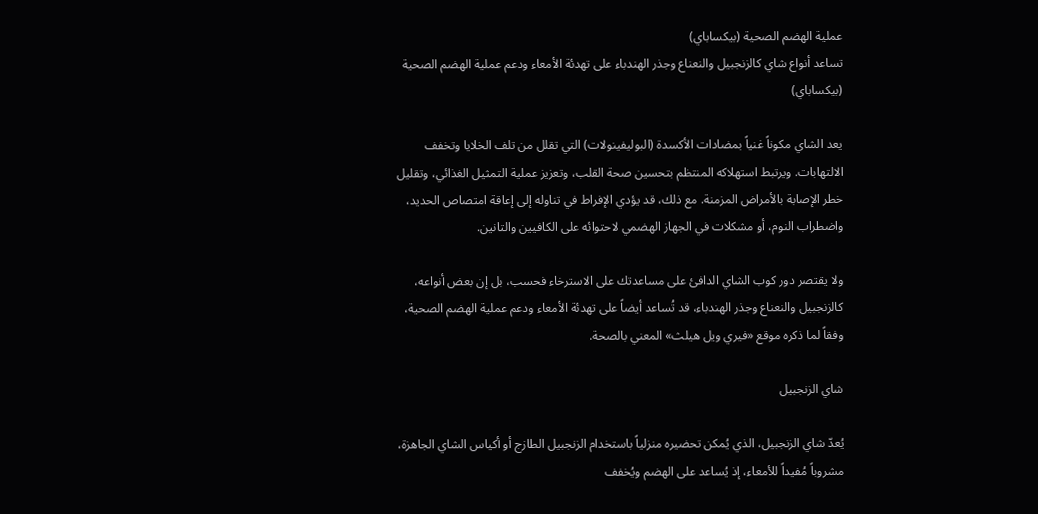عملية الهضم الصحية (بيكساباي)
تساعد أنواع شاي كالزنجبيل والنعناع وجذر الهندباء على تهدئة الأمعاء ودعم عملية الهضم الصحية (بيكساباي)

يعد الشاي مكوناً غنياً بمضادات الأكسدة (البوليفينولات) التي تقلل من تلف الخلايا وتخفف الالتهابات. ويرتبط استهلاكه المنتظم بتحسين صحة القلب، وتعزيز عملية التمثيل الغذائي، وتقليل خطر الإصابة بالأمراض المزمنة. مع ذلك، قد يؤدي الإفراط في تناوله إلى إعاقة امتصاص الحديد، واضطراب النوم، أو مشكلات في الجهاز الهضمي لاحتوائه على الكافيين والتانين.

ولا يقتصر دور كوب الشاي الدافئ على مساعدتك على الاسترخاء فحسب، بل إن بعض أنواعه، كالزنجبيل والنعناع وجذر الهندباء، قد تُساعد أيضاً على تهدئة الأمعاء ودعم عملية الهضم الصحية، وفقاً لما ذكره موقع «فيري ويل هيلث» المعني بالصحة.

شاي الزنجبيل

يُعدّ شاي الزنجبيل، الذي يُمكن تحضيره منزلياً باستخدام الزنجبيل الطازج أو أكياس الشاي الجاهزة، مشروباً مُفيداً للأمعاء، إذ يُساعد على الهضم ويُخفف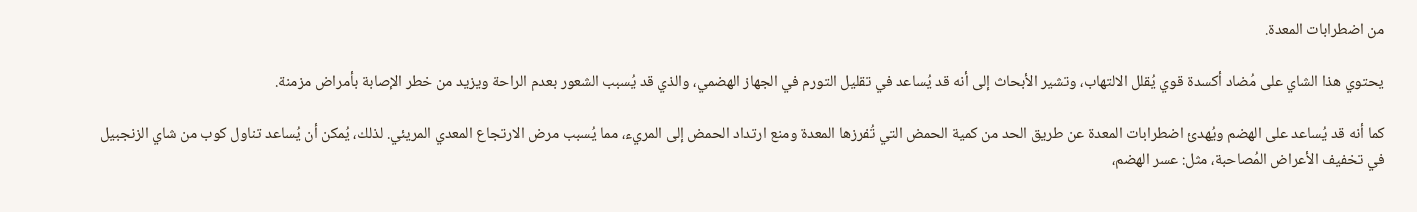من اضطرابات المعدة.

يحتوي هذا الشاي على مُضاد أكسدة قوي يُقلل الالتهاب، وتشير الأبحاث إلى أنه قد يُساعد في تقليل التورم في الجهاز الهضمي، والذي قد يُسبب الشعور بعدم الراحة ويزيد من خطر الإصابة بأمراض مزمنة.

كما أنه قد يُساعد على الهضم ويُهدئ اضطرابات المعدة عن طريق الحد من كمية الحمض التي تُفرزها المعدة ومنع ارتداد الحمض إلى المريء، مما يُسبب مرض الارتجاع المعدي المريئي. لذلك، يُمكن أن يُساعد تناول كوب من شاي الزنجبيل في تخفيف الأعراض المُصاحبة، مثل: عسر الهضم،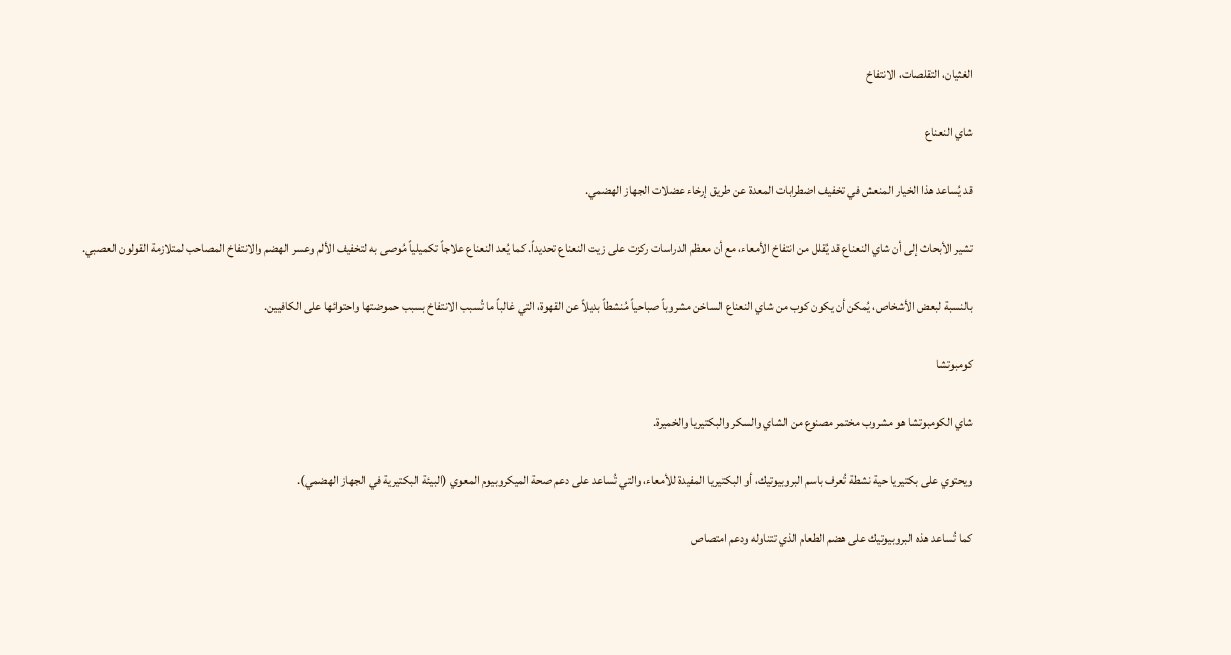الغثيان، التقلصات، الانتفاخ

شاي النعناع

قد يُساعد هذا الخيار المنعش في تخفيف اضطرابات المعدة عن طريق إرخاء عضلات الجهاز الهضمي.

تشير الأبحاث إلى أن شاي النعناع قد يُقلل من انتفاخ الأمعاء، مع أن معظم الدراسات ركزت على زيت النعناع تحديداً. كما يُعد النعناع علاجاً تكميلياً مُوصى به لتخفيف الألم وعسر الهضم والانتفاخ المصاحب لمتلازمة القولون العصبي.

بالنسبة لبعض الأشخاص، يُمكن أن يكون كوب من شاي النعناع الساخن مشروباً صباحياً مُنشطاً بديلاً عن القهوة، التي غالباً ما تُسبب الانتفاخ بسبب حموضتها واحتوائها على الكافيين.

كومبوتشا

شاي الكومبوتشا هو مشروب مختمر مصنوع من الشاي والسكر والبكتيريا والخميرة.

ويحتوي على بكتيريا حية نشطة تُعرف باسم البروبيوتيك، أو البكتيريا المفيدة للأمعاء، والتي تُساعد على دعم صحة الميكروبيوم المعوي (البيئة البكتيرية في الجهاز الهضمي).

كما تُساعد هذه البروبيوتيك على هضم الطعام الذي تتناوله ودعم امتصاص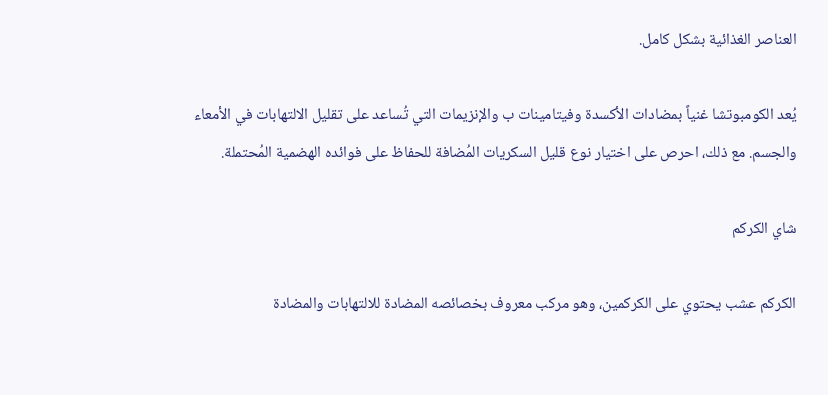العناصر الغذائية بشكل كامل.

يُعد الكومبوتشا غنياً بمضادات الأكسدة وفيتامينات ب والإنزيمات التي تُساعد على تقليل الالتهابات في الأمعاء والجسم. مع ذلك، احرص على اختيار نوع قليل السكريات المُضافة للحفاظ على فوائده الهضمية المُحتملة.

شاي الكركم

الكركم عشب يحتوي على الكركمين، وهو مركب معروف بخصائصه المضادة للالتهابات والمضادة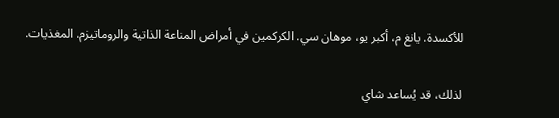للأكسدة. يانغ م، أكبر يو، موهان سي. الكركمين في أمراض المناعة الذاتية والروماتيزم. المغذيات.

لذلك، قد يُساعد شاي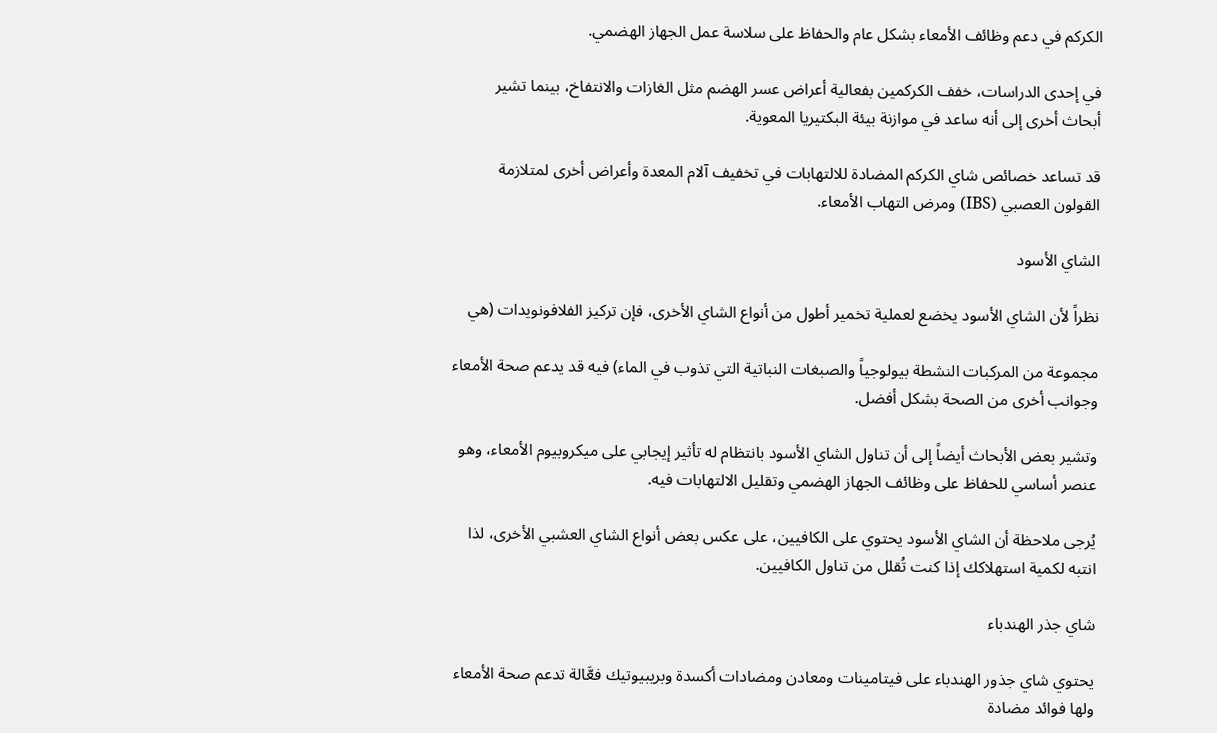الكركم في دعم وظائف الأمعاء بشكل عام والحفاظ على سلاسة عمل الجهاز الهضمي.

في إحدى الدراسات، خفف الكركمين بفعالية أعراض عسر الهضم مثل الغازات والانتفاخ، بينما تشير أبحاث أخرى إلى أنه ساعد في موازنة بيئة البكتيريا المعوية.

قد تساعد خصائص شاي الكركم المضادة للالتهابات في تخفيف آلام المعدة وأعراض أخرى لمتلازمة القولون العصبي (IBS) ومرض التهاب الأمعاء.

الشاي الأسود

نظراً لأن الشاي الأسود يخضع لعملية تخمير أطول من أنواع الشاي الأخرى، فإن تركيز الفلافونويدات (هي

مجموعة من المركبات النشطة بيولوجياً والصبغات النباتية التي تذوب في الماء) فيه قد يدعم صحة الأمعاء وجوانب أخرى من الصحة بشكل أفضل.

وتشير بعض الأبحاث أيضاً إلى أن تناول الشاي الأسود بانتظام له تأثير إيجابي على ميكروبيوم الأمعاء، وهو عنصر أساسي للحفاظ على وظائف الجهاز الهضمي وتقليل الالتهابات فيه.

يُرجى ملاحظة أن الشاي الأسود يحتوي على الكافيين، على عكس بعض أنواع الشاي العشبي الأخرى، لذا انتبه لكمية استهلاكك إذا كنت تُقلل من تناول الكافيين.

شاي جذر الهندباء

يحتوي شاي جذور الهندباء على فيتامينات ومعادن ومضادات أكسدة وبريبيوتيك فعَّالة تدعم صحة الأمعاء ولها فوائد مضادة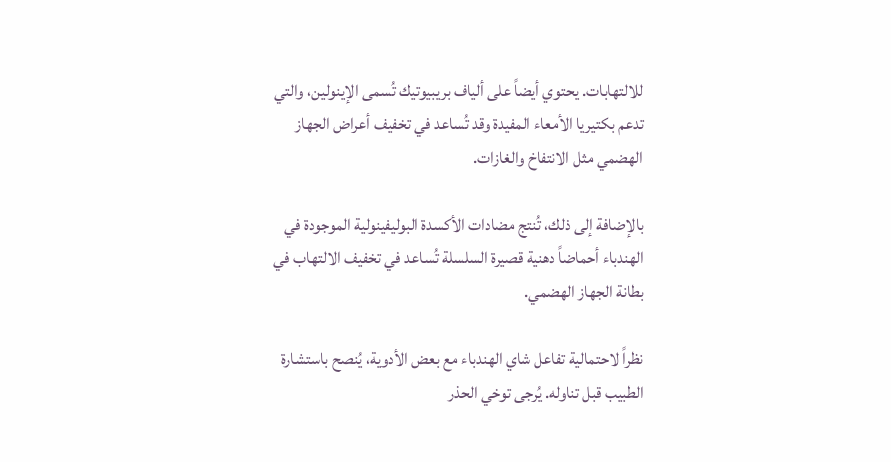للالتهابات. يحتوي أيضاً على ألياف بريبيوتيك تُسمى الإينولين، والتي تدعم بكتيريا الأمعاء المفيدة وقد تُساعد في تخفيف أعراض الجهاز الهضمي مثل الانتفاخ والغازات.

بالإضافة إلى ذلك، تُنتج مضادات الأكسدة البوليفينولية الموجودة في الهندباء أحماضاً دهنية قصيرة السلسلة تُساعد في تخفيف الالتهاب في بطانة الجهاز الهضمي.

نظراً لاحتمالية تفاعل شاي الهندباء مع بعض الأدوية، يُنصح باستشارة الطبيب قبل تناوله. يُرجى توخي الحذر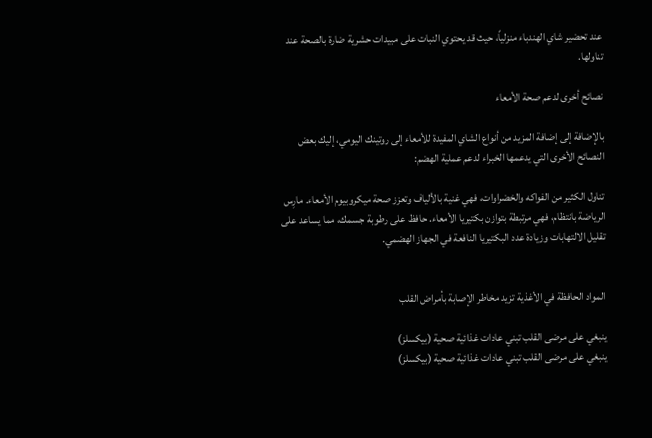عند تحضير شاي الهندباء منزلياً، حيث قد يحتوي النبات على مبيدات حشرية ضارة بالصحة عند تناولها.

نصائح أخرى لدعم صحة الأمعاء

بالإضافة إلى إضافة المزيد من أنواع الشاي المفيدة للأمعاء إلى روتينك اليومي، إليك بعض النصائح الأخرى التي يدعمها الخبراء لدعم عملية الهضم:

تناول الكثير من الفواكه والخضراوات، فهي غنية بالألياف وتعزز صحة ميكروبيوم الأمعاء. مارِس الرياضة بانتظام، فهي مرتبطة بتوازن بكتيريا الأمعاء. حافظ على رطوبة جسمك، مما يساعد على تقليل الالتهابات وزيادة عدد البكتيريا النافعة في الجهاز الهضمي.


المواد الحافظة في الأغذية تزيد مخاطر الإصابة بأمراض القلب

ينبغي على مرضى القلب تبني عادات غذائية صحية (بيكسلز)
ينبغي على مرضى القلب تبني عادات غذائية صحية (بيكسلز)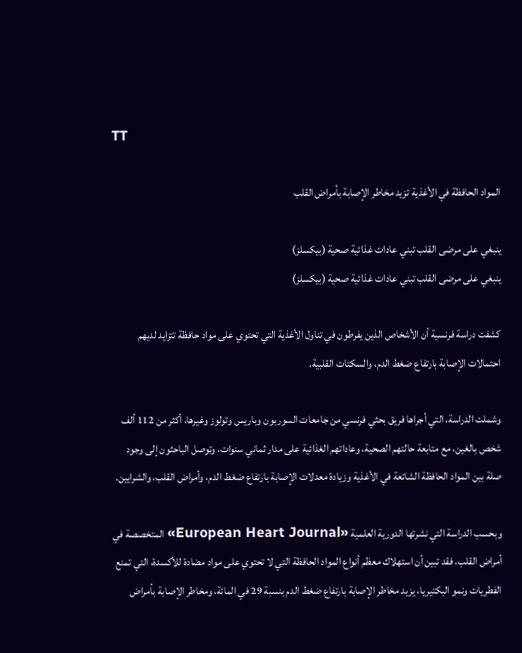TT

المواد الحافظة في الأغذية تزيد مخاطر الإصابة بأمراض القلب

ينبغي على مرضى القلب تبني عادات غذائية صحية (بيكسلز)
ينبغي على مرضى القلب تبني عادات غذائية صحية (بيكسلز)

كشفت دراسة فرنسية أن الأشخاص الذين يفرطون في تناول الأغذية التي تحتوي على مواد حافظة تتزايد لديهم احتمالات الإصابة بارتفاع ضغط الدم، والسكتات القلبية.

وشملت الدراسة، التي أجراها فريق بحثي فرنسي من جامعات السوربون وباريس وتولوز وغيرها، أكثر من 112 ألف شخص بالغين، مع متابعة حالتهم الصحية، وعاداتهم الغذائية على مدار ثماني سنوات، وتوصل الباحثون إلى وجود صلة بين المواد الحافظة الشائعة في الأغذية وزيادة معدلات الإصابة بارتفاع ضغط الدم، وأمراض القلب، والشرايين.

وبحسب الدراسة التي نشرتها الدورية العلمية «European Heart Journal» المتخصصة في أمراض القلب، فقد تبين أن استهلاك معظم أنواع المواد الحافظة التي لا تحتوي على مواد مضادة للأكسدة، التي تمنع الفطريات ونمو البكتيريا، يزيد مخاطر الإصابة بارتفاع ضغط الدم بنسبة 29 في المائة، ومخاطر الإصابة بأمراض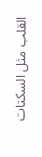القلب مثل السكتات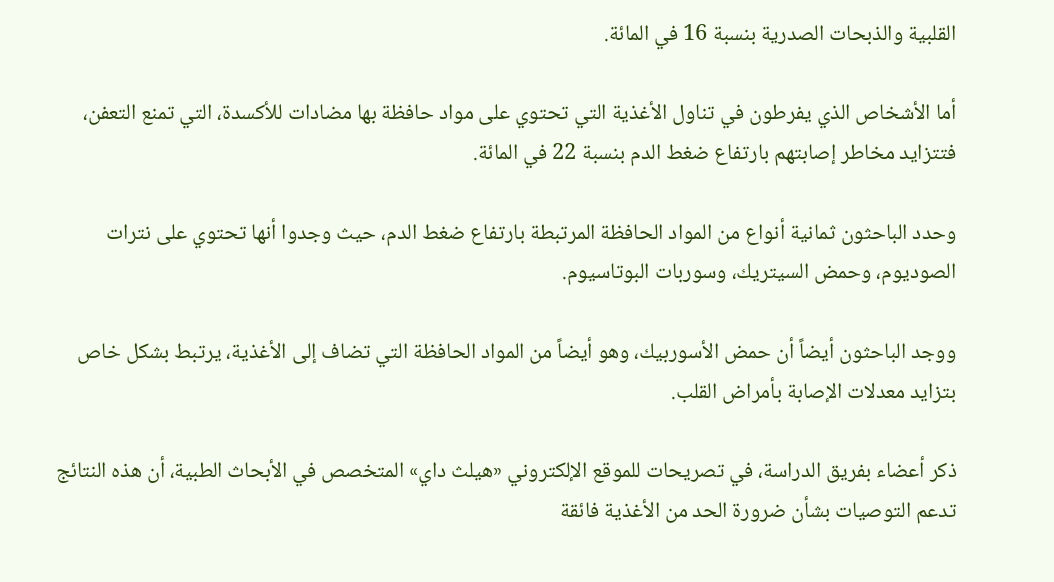القلبية والذبحات الصدرية بنسبة 16 في المائة.

أما الأشخاص الذي يفرطون في تناول الأغذية التي تحتوي على مواد حافظة بها مضادات للأكسدة، التي تمنع التعفن، فتتزايد مخاطر إصابتهم بارتفاع ضغط الدم بنسبة 22 في المائة.

وحدد الباحثون ثمانية أنواع من المواد الحافظة المرتبطة بارتفاع ضغط الدم، حيث وجدوا أنها تحتوي على نترات الصوديوم، وحمض السيتريك، وسوربات البوتاسيوم.

ووجد الباحثون أيضاً أن حمض الأسوربيك، وهو أيضاً من المواد الحافظة التي تضاف إلى الأغذية، يرتبط بشكل خاص بتزايد معدلات الإصابة بأمراض القلب.

ذكر أعضاء بفريق الدراسة، في تصريحات للموقع الإلكتروني «هيلث داي» المتخصص في الأبحاث الطبية، أن هذه النتائج تدعم التوصيات بشأن ضرورة الحد من الأغذية فائقة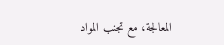المعالجة، مع تجنب المواد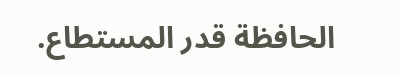الحافظة قدر المستطاع.